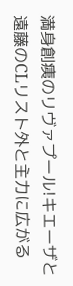満身創痍のリヴァプール!キエーザと遠藤のCLリスト外と主力に広がる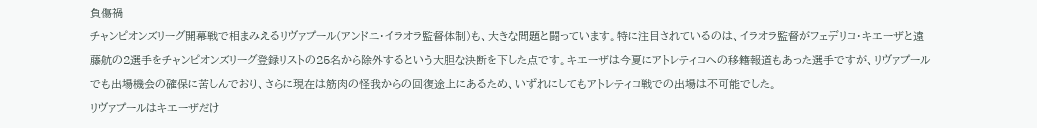負傷禍
チャンピオンズリーグ開幕戦で相まみえるリヴァプール(アンドニ・イラオラ監督体制)も、大きな問題と闘っています。特に注目されているのは、イラオラ監督がフェデリコ・キエーザと遠藤航の2選手をチャンピオンズリーグ登録リストの25名から除外するという大胆な決断を下した点です。キエーザは今夏にアトレティコへの移籍報道もあった選手ですが、リヴァプールでも出場機会の確保に苦しんでおり、さらに現在は筋肉の怪我からの回復途上にあるため、いずれにしてもアトレティコ戦での出場は不可能でした。
リヴァプールはキエーザだけ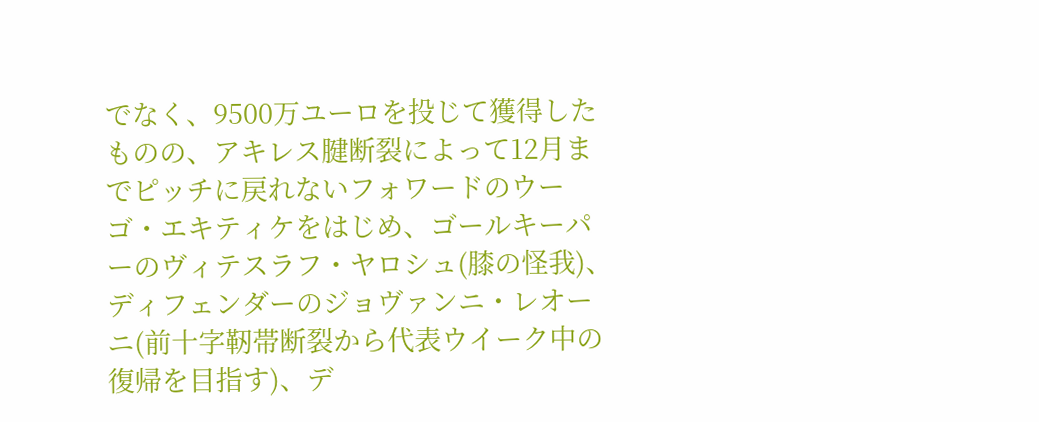でなく、9500万ユーロを投じて獲得したものの、アキレス腱断裂によって12月までピッチに戻れないフォワードのウーゴ・エキティケをはじめ、ゴールキーパーのヴィテスラフ・ヤロシュ(膝の怪我)、ディフェンダーのジョヴァンニ・レオーニ(前十字靭帯断裂から代表ウイーク中の復帰を目指す)、デ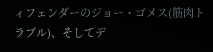ィフェンダーのジョー・ゴメス(筋肉トラブル)、そしてデ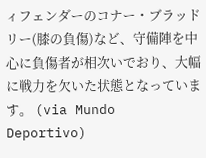ィフェンダーのコナー・ブラッドリー(膝の負傷)など、守備陣を中心に負傷者が相次いでおり、大幅に戦力を欠いた状態となっています。 (via Mundo Deportivo)